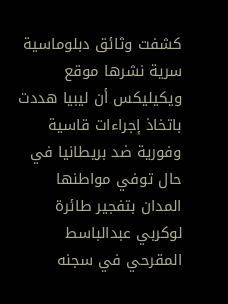كشفت وثائق دبلوماسية سرية نشرها موقع ويكيليكس أن ليبيا هددت باتخاذ إجراءات قاسية وفورية ضد بريطانيا في حال توفي مواطنها المدان بتفجير طائرة لوكربي عبدالباسط المقرحي في سجنه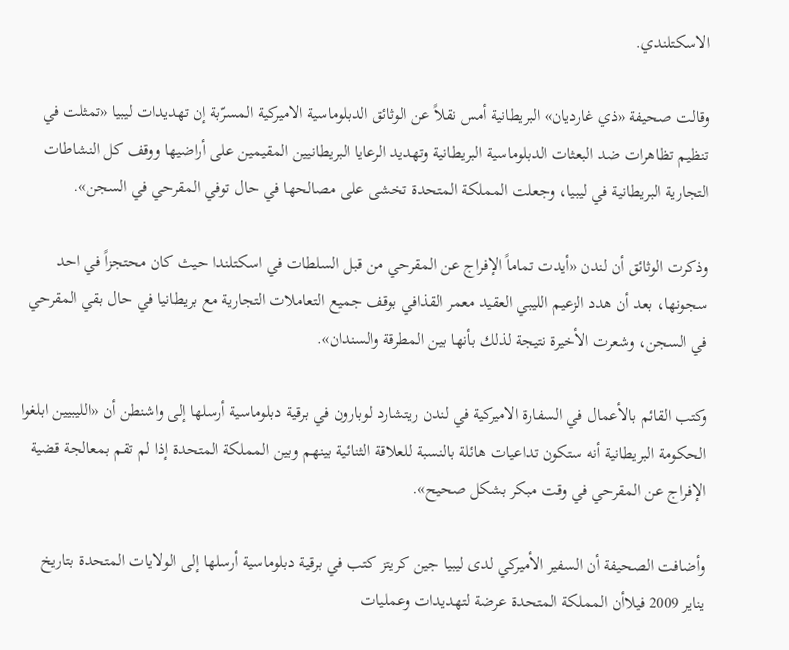الاسكتلندي.

وقالت صحيفة «ذي غارديان» البريطانية أمس نقلاً عن الوثائق الدبلوماسية الاميركية المسرّبة إن تهديدات ليبيا «تمثلت في تنظيم تظاهرات ضد البعثات الدبلوماسية البريطانية وتهديد الرعايا البريطانيين المقيمين على أراضيها ووقف كل النشاطات التجارية البريطانية في ليبيا، وجعلت المملكة المتحدة تخشى على مصالحها في حال توفي المقرحي في السجن».

وذكرت الوثائق أن لندن «أيدت تماماً الإفراج عن المقرحي من قبل السلطات في اسكتلندا حيث كان محتجزاً في احد سجونها، بعد أن هدد الزعيم الليبي العقيد معمر القذافي بوقف جميع التعاملات التجارية مع بريطانيا في حال بقي المقرحي في السجن، وشعرت الأخيرة نتيجة لذلك بأنها بين المطرقة والسندان».

وكتب القائم بالأعمال في السفارة الاميركية في لندن ريتشارد لوبارون في برقية دبلوماسية أرسلها إلى واشنطن أن «الليبيين ابلغوا الحكومة البريطانية أنه ستكون تداعيات هائلة بالنسبة للعلاقة الثنائية بينهم وبين المملكة المتحدة إذا لم تقم بمعالجة قضية الإفراج عن المقرحي في وقت مبكر بشكل صحيح».

وأضافت الصحيفة أن السفير الأميركي لدى ليبيا جين كريتز كتب في برقية دبلوماسية أرسلها إلى الولايات المتحدة بتاريخ يناير 2009 فيلاأن المملكة المتحدة عرضة لتهديدات وعمليات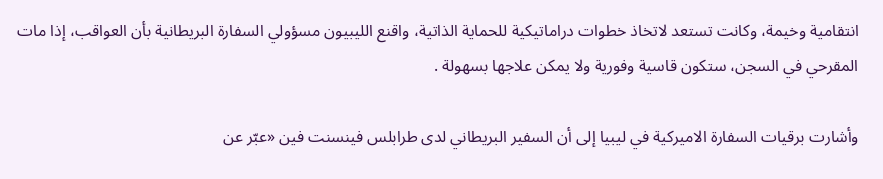انتقامية وخيمة، وكانت تستعد لاتخاذ خطوات دراماتيكية للحماية الذاتية، واقنع الليبيون مسؤولي السفارة البريطانية بأن العواقب، إذا مات المقرحي في السجن، ستكون قاسية وفورية ولا يمكن علاجها بسهولة .

وأشارت برقيات السفارة الاميركية في ليبيا إلى أن السفير البريطاني لدى طرابلس فينسنت فين «عبّر عن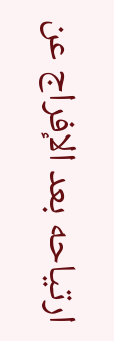ارتياحه بعد الإفراج عن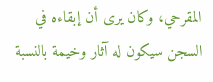المقرحي، وكان يرى أن إبقاءه في السجن سيكون له آثار وخيمة بالنسبة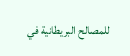للمصالح البريطانية في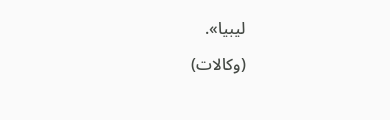ليبيا».

(وكالات)